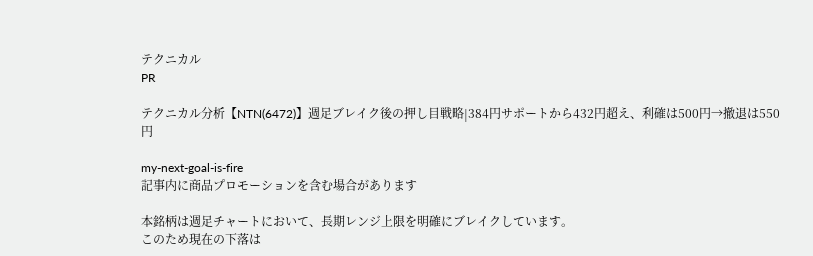テクニカル
PR

テクニカル分析【NTN(6472)】週足ブレイク後の押し目戦略|384円サポートから432円超え、利確は500円→撤退は550円

my-next-goal-is-fire
記事内に商品プロモーションを含む場合があります

本銘柄は週足チャートにおいて、長期レンジ上限を明確にブレイクしています。
このため現在の下落は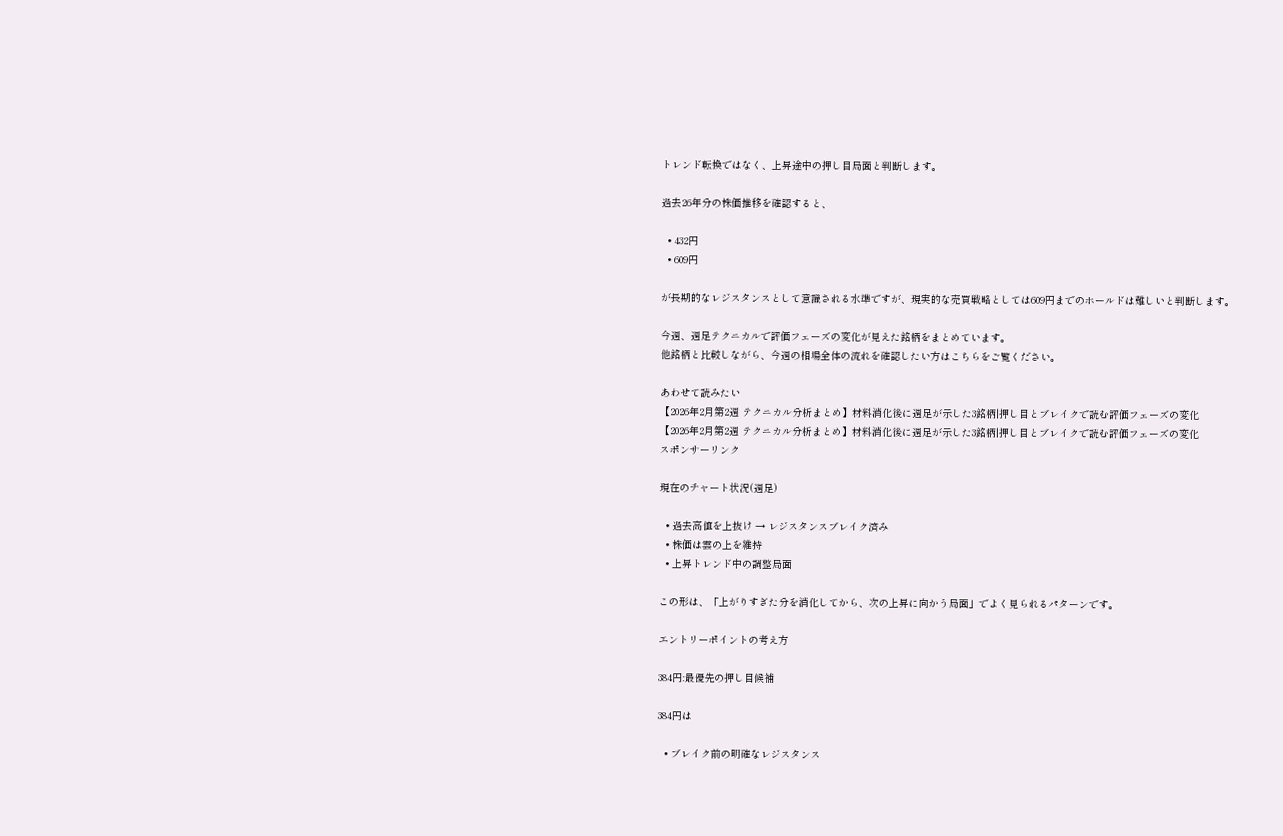トレンド転換ではなく、上昇途中の押し目局面と判断します。

過去26年分の株価推移を確認すると、

  • 432円
  • 609円

が長期的なレジスタンスとして意識される水準ですが、現実的な売買戦略としては609円までのホールドは難しいと判断します。

今週、週足テクニカルで評価フェーズの変化が見えた銘柄をまとめています。
他銘柄と比較しながら、今週の相場全体の流れを確認したい方はこちらをご覧ください。

あわせて読みたい
【2026年2月第2週 テクニカル分析まとめ】材料消化後に週足が示した3銘柄|押し目とブレイクで読む評価フェーズの変化
【2026年2月第2週 テクニカル分析まとめ】材料消化後に週足が示した3銘柄|押し目とブレイクで読む評価フェーズの変化
スポンサーリンク

現在のチャート状況(週足)

  • 過去高値を上抜け → レジスタンスブレイク済み
  • 株価は雲の上を維持
  • 上昇トレンド中の調整局面

この形は、「上がりすぎた分を消化してから、次の上昇に向かう局面」でよく見られるパターンです。

エントリーポイントの考え方

384円:最優先の押し目候補

384円は

  • ブレイク前の明確なレジスタンス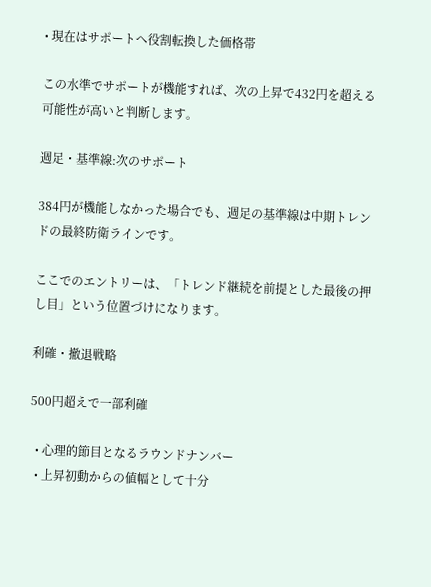• 現在はサポートへ役割転換した価格帯

この水準でサポートが機能すれば、次の上昇で432円を超える可能性が高いと判断します。

週足・基準線:次のサポート

384円が機能しなかった場合でも、週足の基準線は中期トレンドの最終防衛ラインです。

ここでのエントリーは、「トレンド継続を前提とした最後の押し目」という位置づけになります。

利確・撤退戦略

500円超えで一部利確

  • 心理的節目となるラウンドナンバー
  • 上昇初動からの値幅として十分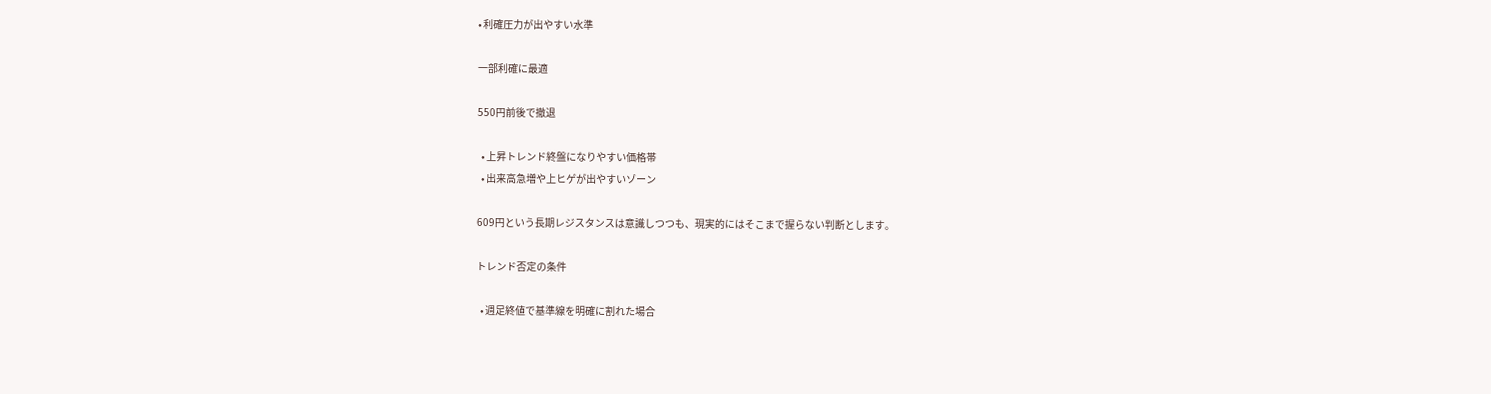• 利確圧力が出やすい水準

一部利確に最適

550円前後で撤退

  • 上昇トレンド終盤になりやすい価格帯
  • 出来高急増や上ヒゲが出やすいゾーン

609円という長期レジスタンスは意識しつつも、現実的にはそこまで握らない判断とします。

トレンド否定の条件

  • 週足終値で基準線を明確に割れた場合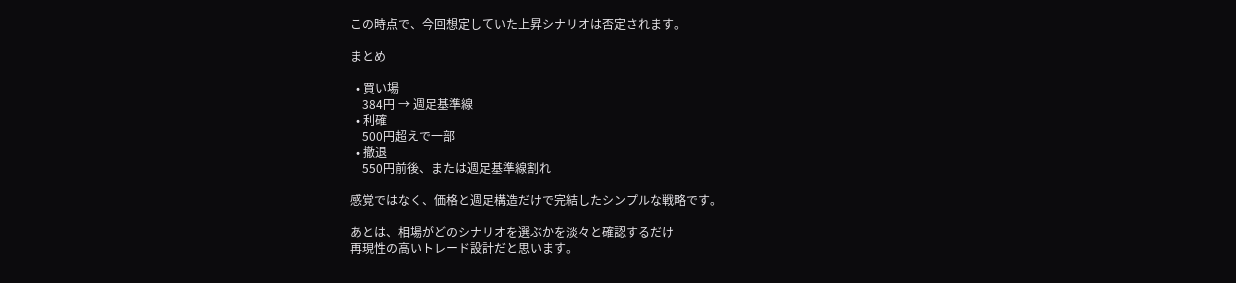この時点で、今回想定していた上昇シナリオは否定されます。

まとめ

  • 買い場
    384円 → 週足基準線
  • 利確
    500円超えで一部
  • 撤退
    550円前後、または週足基準線割れ

感覚ではなく、価格と週足構造だけで完結したシンプルな戦略です。

あとは、相場がどのシナリオを選ぶかを淡々と確認するだけ
再現性の高いトレード設計だと思います。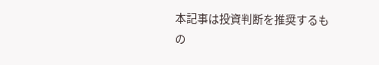本記事は投資判断を推奨するもの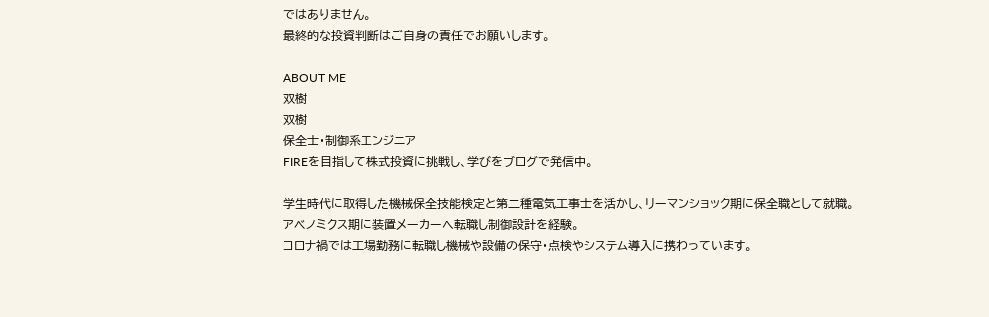ではありません。
最終的な投資判断はご自身の責任でお願いします。

ABOUT ME
双樹
双樹
保全士・制御系エンジニア
FIREを目指して株式投資に挑戦し、学びをブログで発信中。

学生時代に取得した機械保全技能検定と第二種電気工事士を活かし、リーマンショック期に保全職として就職。
アベノミクス期に装置メーカーへ転職し制御設計を経験。
コロナ禍では工場勤務に転職し機械や設備の保守・点検やシステム導入に携わっています。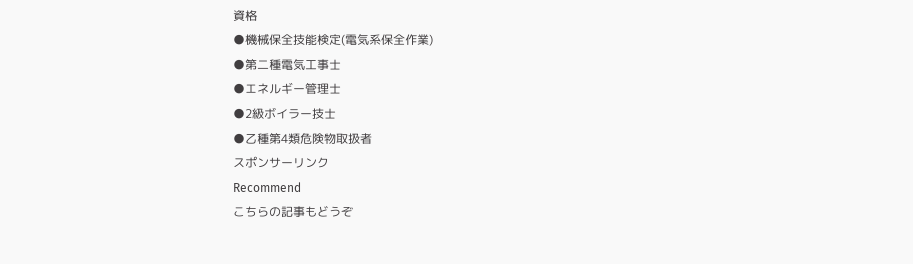資格
●機械保全技能検定(電気系保全作業)
●第二種電気工事士
●エネルギー管理士
●2級ボイラー技士
●乙種第4類危険物取扱者
スポンサーリンク
Recommend
こちらの記事もどうぞ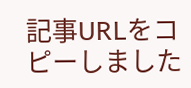記事URLをコピーしました